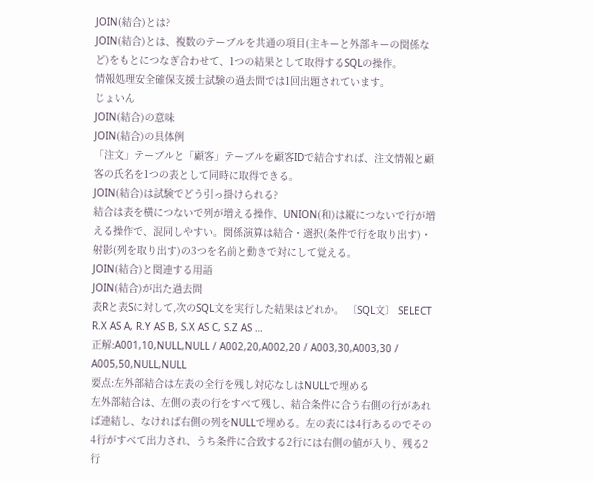JOIN(結合)とは?
JOIN(結合)とは、複数のテーブルを共通の項目(主キーと外部キーの関係など)をもとにつなぎ合わせて、1つの結果として取得するSQLの操作。
情報処理安全確保支援士試験の過去問では1回出題されています。
じょいん
JOIN(結合)の意味
JOIN(結合)の具体例
「注文」テーブルと「顧客」テーブルを顧客IDで結合すれば、注文情報と顧客の氏名を1つの表として同時に取得できる。
JOIN(結合)は試験でどう引っ掛けられる?
結合は表を横につないで列が増える操作、UNION(和)は縦につないで行が増える操作で、混同しやすい。関係演算は結合・選択(条件で行を取り出す)・射影(列を取り出す)の3つを名前と動きで対にして覚える。
JOIN(結合)と関連する用語
JOIN(結合)が出た過去問
表Rと表Sに対して,次のSQL文を実行した結果はどれか。 〔SQL文〕 SELECT R.X AS A, R.Y AS B, S.X AS C, S.Z AS …
正解:A001,10,NULL,NULL / A002,20,A002,20 / A003,30,A003,30 / A005,50,NULL,NULL
要点:左外部結合は左表の全行を残し対応なしはNULLで埋める
左外部結合は、左側の表の行をすべて残し、結合条件に合う右側の行があれば連結し、なければ右側の列をNULLで埋める。左の表には4行あるのでその4行がすべて出力され、うち条件に合致する2行には右側の値が入り、残る2行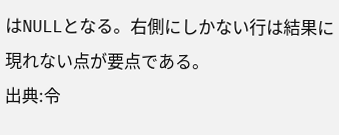はNULLとなる。右側にしかない行は結果に現れない点が要点である。
出典:令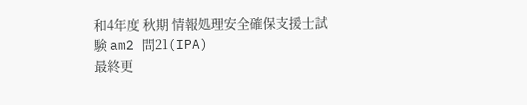和4年度 秋期 情報処理安全確保支援士試験 am2 問21(IPA)
最終更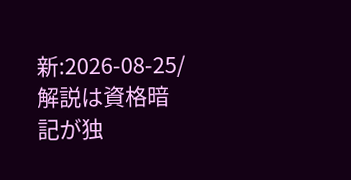新:2026-08-25/解説は資格暗記が独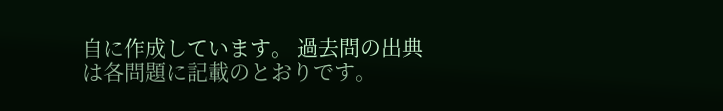自に作成しています。 過去問の出典は各問題に記載のとおりです。